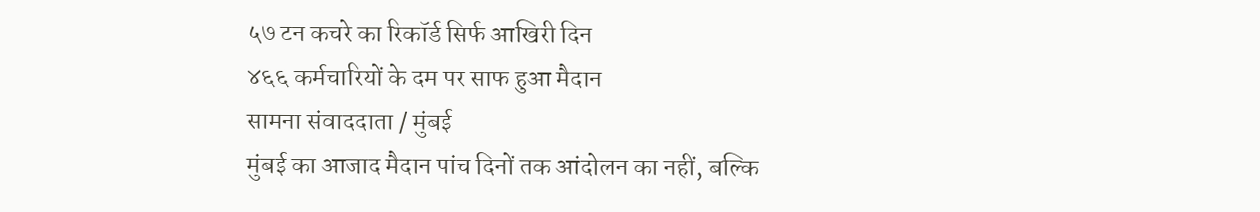५७ टन कचरे का रिकॉर्ड सिर्फ आखिरी दिन
४६६ कर्मचारियों के दम पर साफ हुआ मैदान
सामना संवाददाता / मुंबई
मुंबई का आजाद मैदान पांच दिनों तक आंदोलन का नहीं, बल्कि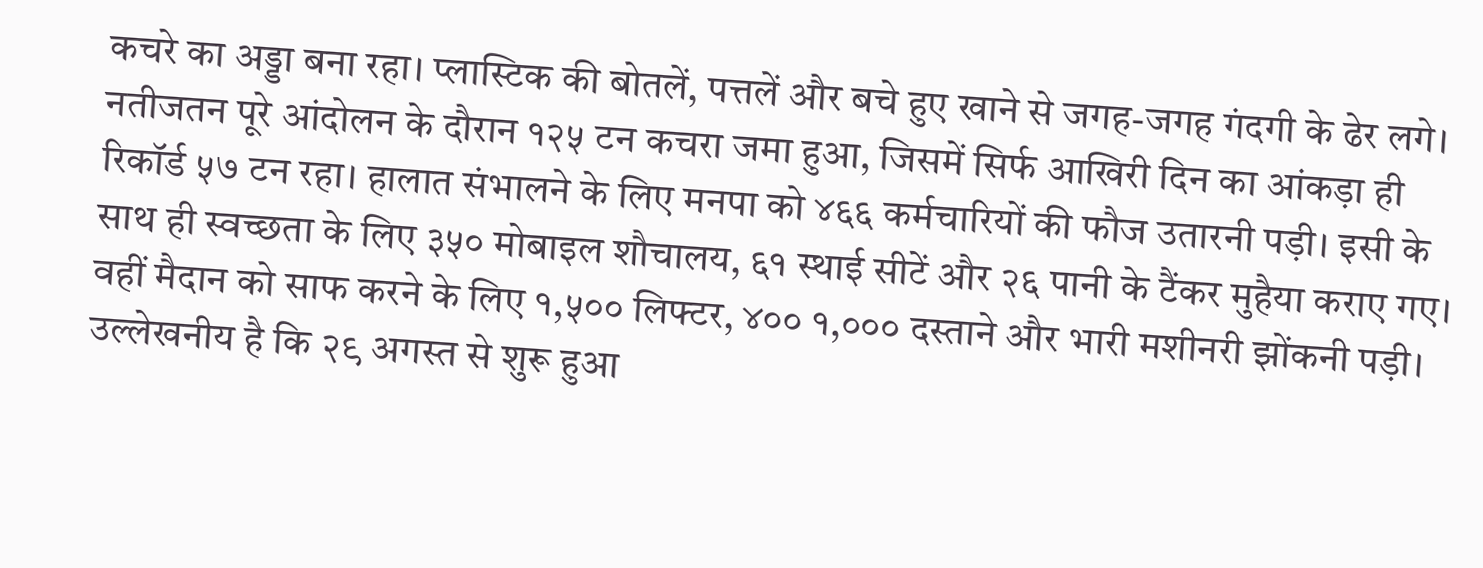कचरे का अड्डा बना रहा। प्लास्टिक की बोतलें, पत्तलें और बचे हुए खाने से जगह-जगह गंदगी के ढेर लगे। नतीजतन पूरे आंदोलन के दौरान १२५ टन कचरा जमा हुआ, जिसमें सिर्फ आखिरी दिन का आंकड़ा ही रिकॉर्ड ५७ टन रहा। हालात संभालने के लिए मनपा को ४६६ कर्मचारियों की फौज उतारनी पड़ी। इसी के साथ ही स्वच्छता के लिए ३५० मोबाइल शौचालय, ६१ स्थाई सीटें और २६ पानी के टैंकर मुहैया कराए गए। वहीं मैदान को साफ करने के लिए १,५०० लिफ्टर, ४०० १,००० दस्ताने और भारी मशीनरी झोंकनी पड़ी।
उल्लेखनीय है कि २९ अगस्त से शुरू हुआ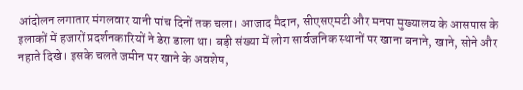आंदोलन लगातार मंगलवार यानी पांच दिनों तक चला। आजाद मैदान, सीएसएमटी और मनपा मुख्यालय के आसपास के इलाकों में हजारों प्रदर्शनकारियों ने डेरा डाला था। बड़ी संख्या में लोग सार्वजनिक स्थानों पर खाना बनाने, खाने, सोने और नहाते दिखे। इसके चलते जमीन पर खाने के अवशेष,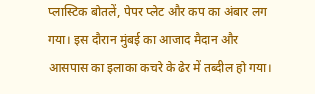प्लास्टिक बोतलें, पेपर प्लेट और कप का अंबार लग गया। इस दौरान मुंबई का आजाद मैदान और आसपास का इलाका कचरे के ढेर में तब्दील हो गया।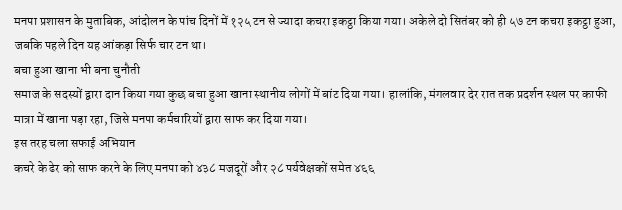मनपा प्रशासन के मुताबिक, आंदोलन के पांच दिनों में १२५ टन से ज्यादा कचरा इकट्ठा किया गया। अकेले दो सितंबर को ही ५७ टन कचरा इकट्ठा हुआ, जबकि पहले दिन यह आंकड़ा सिर्फ चार टन था।
बचा हुआ खाना भी बना चुनौती
समाज के सदस्यों द्वारा दान किया गया कुछ बचा हुआ खाना स्थानीय लोगों में बांट दिया गया। हालांकि, मंगलवार देर रात तक प्रदर्शन स्थल पर काफी मात्रा में खाना पड़ा रहा, जिसे मनपा कर्मचारियों द्वारा साफ कर दिया गया।
इस तरह चला सफाई अभियान
कचरे के ढेर को साफ करने के लिए मनपा को ४३८ मजदूरों और २८ पर्यवेक्षकों समेत ४६६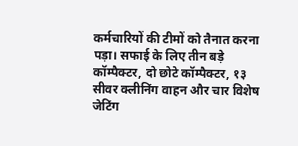कर्मचारियों की टीमों को तैनात करना पड़ा। सफाई के लिए तीन बड़े कॉम्पैक्टर, दो छोटे कॉम्पैक्टर, १३ सीवर क्लीनिंग वाहन और चार विशेष जेटिंग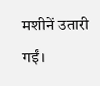मशीनें उतारी गईं।